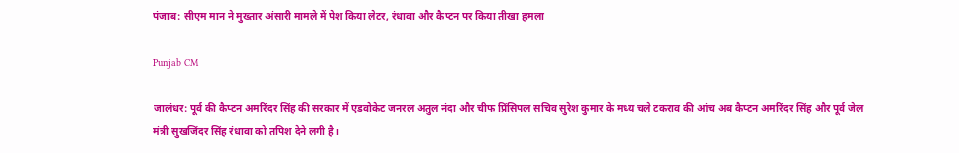पंजाब: सीएम मान ने मुख्तार अंसारी मामले में पेश किया लेटर, रंधावा और कैप्टन पर किया तीखा हमला

Punjab CM

जालंधर: पूर्व की कैप्टन अमरिंदर सिंह की सरकार में एडवोकेट जनरल अतुल नंदा और चीफ प्रिंसिपल सचिव सुरेश कुमार के मध्य चले टकराव की आंच अब कैप्टन अमरिंदर सिंह और पूर्व जेल मंत्री सुखजिंदर सिंह रंधावा को तपिश देने लगी है।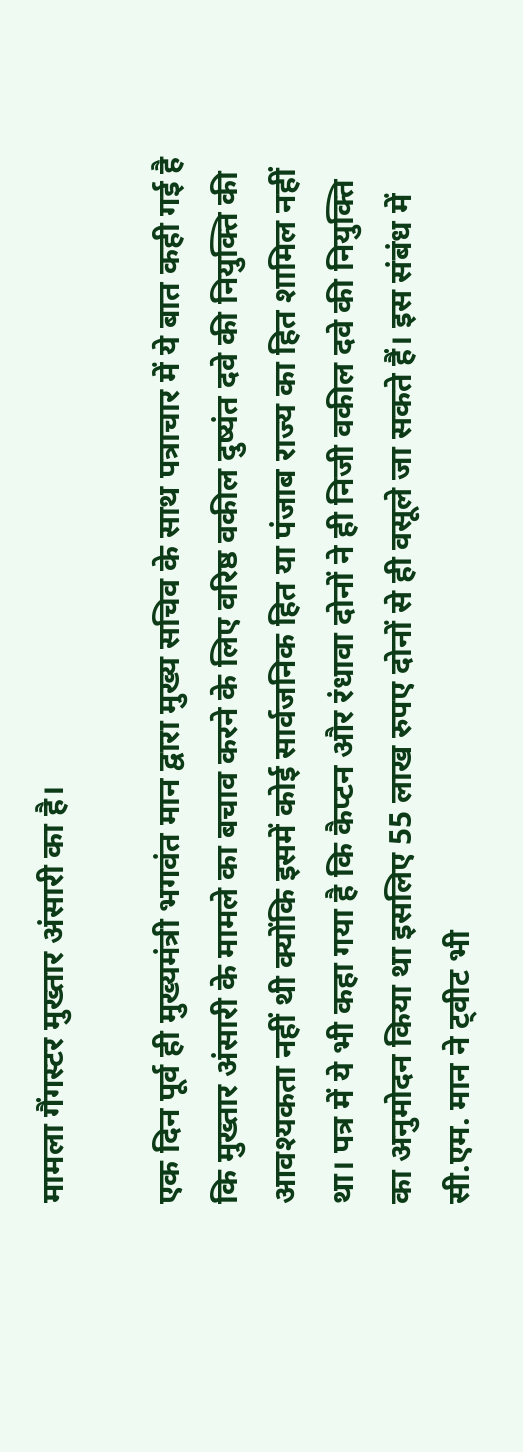मामला गैंगस्टर मुख्तार अंसारी का है।

एक दिन पूर्व ही मुख्यमंत्री भगवंत मान द्वारा मुख्य सचिव के साथ पत्राचार में ये बात कही गई है कि मुख्तार अंसारी के मामले का बचाव करने के लिए वरिष्ठ वकील दुष्यंत दवे की नियुक्ति की आवश्यकता नहीं थी क्योंकि इसमें कोई सार्वजनिक हित या पंजाब राज्य का हित शामिल नहीं था। पत्र में ये भी कहा गया है कि कैप्टन और रंधावा दोनों ने ही निजी वकील दवे की नियुक्ति का अनुमोदन किया था इसलिए 55 लाख रुपए दोनों से ही वसूले जा सकते हैं। इस संबंध में सी.एम. मान ने ट्वीट भी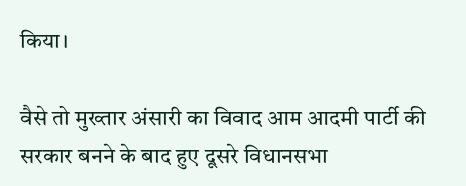किया।

वैसे तो मुख्तार अंसारी का विवाद आम आदमी पार्टी की सरकार बनने के बाद हुए दूसरे विधानसभा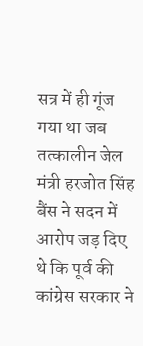सत्र में ही गूंज गया था जब तत्कालीन जेल मंत्री हरजोत सिंह बैंस ने सदन में आरोप जड़ दिए थे कि पूर्व की कांग्रेस सरकार ने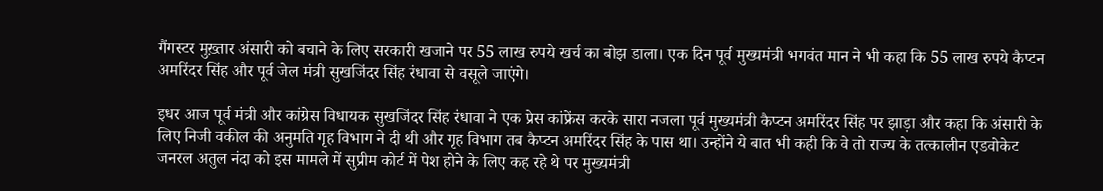गैंगस्टर मुख़्तार अंसारी को बचाने के लिए सरकारी खजाने पर 55 लाख रुपये खर्च का बोझ डाला। एक दिन पूर्व मुख्यमंत्री भगवंत मान ने भी कहा कि 55 लाख रुपये कैप्टन अमरिंदर सिंह और पूर्व जेल मंत्री सुखजिंदर सिंह रंधावा से वसूले जाएंगे।

इधर आज पूर्व मंत्री और कांग्रेस विधायक सुखजिंदर सिंह रंधावा ने एक प्रेस कांफ्रेंस करके सारा नजला पूर्व मुख्यमंत्री कैप्टन अमरिंदर सिंह पर झाड़ा और कहा कि अंसारी के लिए निजी वकील की अनुमति गृह विभाग ने दी थी और गृह विभाग तब कैप्टन अमरिंदर सिंह के पास था। उन्होंने ये बात भी कही कि वे तो राज्य के तत्कालीन एडवोकेट जनरल अतुल नंदा को इस मामले में सुप्रीम कोर्ट में पेश होने के लिए कह रहे थे पर मुख्यमंत्री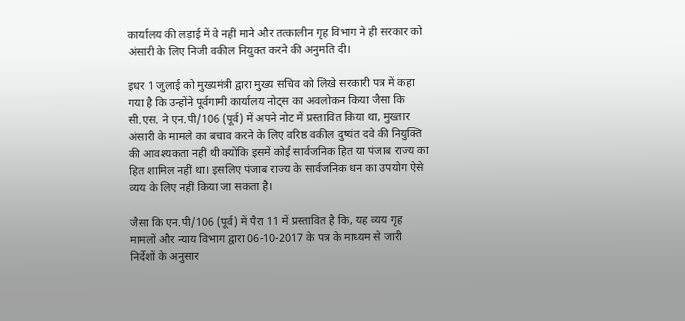कार्यालय की लड़ाई में वे नहीं माने और तत्कालीन गृह विभाग ने ही सरकार को अंसारी के लिए निजी वकील नियुक्त करने की अनुमति दी।

इधर 1 जुलाई को मुख्यमंत्री द्वारा मुख्य सचिव को लिखे सरकारी पत्र में कहा गया है कि उन्होंने पूर्वगामी कार्यालय नोट्स का अवलोकन किया जैसा कि सी.एस. ने एन.पी/106 (पूर्व) में अपने नोट में प्रस्तावित किया था, मुख्तार अंसारी के मामले का बचाव करने के लिए वरिष्ठ वकील दुष्यंत दवे की नियुक्ति की आवश्यकता नहीं थी क्योंकि इसमें कोई सार्वजनिक हित या पंजाब राज्य का हित शामिल नहीं था। इसलिए पंजाब राज्य के सार्वजनिक धन का उपयोग ऐसे व्यय के लिए नहीं किया जा सकता है।

जैसा कि एन.पी/106 (पूर्व) में पैरा 11 में प्रस्तावित है कि, यह व्यय गृह मामलों और न्याय विभाग द्वारा 06-10-2017 के पत्र के माध्यम से जारी निर्देशों के अनुसार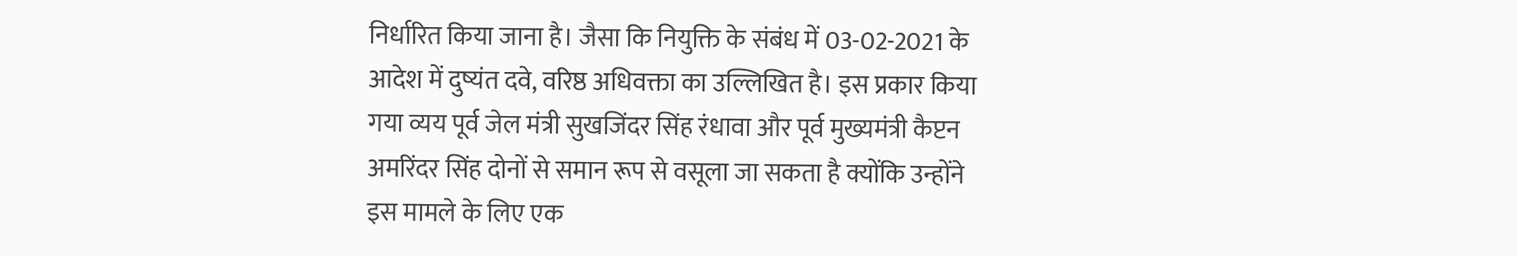निर्धारित किया जाना है। जैसा कि नियुक्ति के संबंध में 03-02-2021 के आदेश में दुष्यंत दवे, वरिष्ठ अधिवक्ता का उल्लिखित है। इस प्रकार किया गया व्यय पूर्व जेल मंत्री सुखजिंदर सिंह रंधावा और पूर्व मुख्यमंत्री कैप्टन अमरिंदर सिंह दोनों से समान रूप से वसूला जा सकता है क्योंकि उन्होंने इस मामले के लिए एक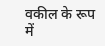वकील के रूप में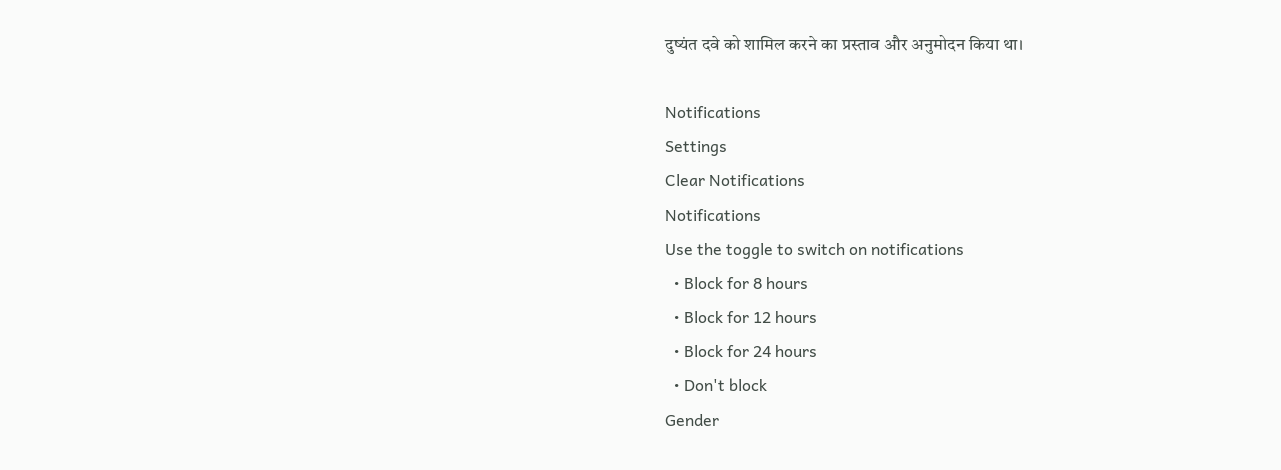दुष्यंत दवे को शामिल करने का प्रस्ताव और अनुमोदन किया था।

Notifications
Settings
Clear Notifications
Notifications
Use the toggle to switch on notifications
  • Block for 8 hours
  • Block for 12 hours
  • Block for 24 hours
  • Don't block
Gender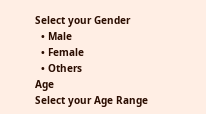Select your Gender
  • Male
  • Female
  • Others
Age
Select your Age Range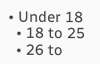• Under 18
  • 18 to 25
  • 26 to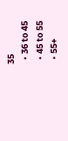35
  • 36 to 45
  • 45 to 55
  • 55+